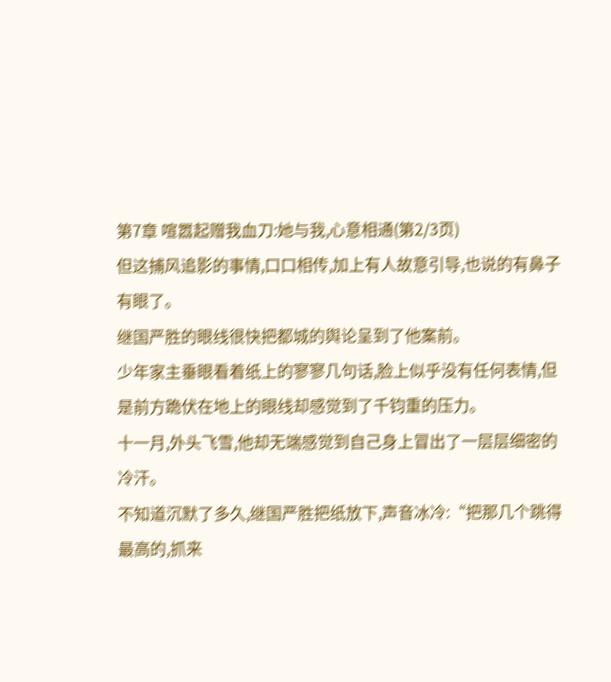第7章 喧嚣起赠我血刀:她与我,心意相通(第2/3页)
但这捕风追影的事情,口口相传,加上有人故意引导,也说的有鼻子有眼了。
继国严胜的眼线很快把都城的舆论呈到了他案前。
少年家主垂眼看着纸上的寥寥几句话,脸上似乎没有任何表情,但是前方跪伏在地上的眼线却感觉到了千钧重的压力。
十一月,外头飞雪,他却无端感觉到自己身上冒出了一层层细密的冷汗。
不知道沉默了多久,继国严胜把纸放下,声音冰冷:“把那几个跳得最高的,抓来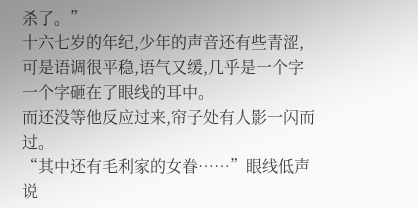杀了。”
十六七岁的年纪,少年的声音还有些青涩,可是语调很平稳,语气又缓,几乎是一个字一个字砸在了眼线的耳中。
而还没等他反应过来,帘子处有人影一闪而过。
“其中还有毛利家的女眷……”眼线低声说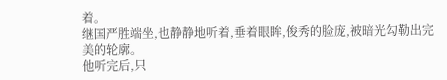着。
继国严胜端坐,也静静地听着,垂着眼眸,俊秀的脸庞,被暗光勾勒出完美的轮廓。
他听完后,只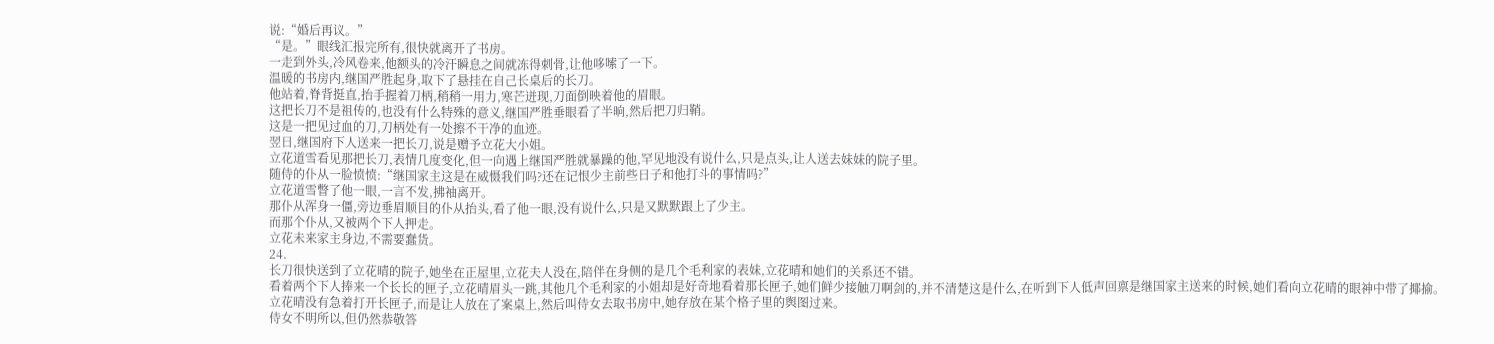说:“婚后再议。”
“是。”眼线汇报完所有,很快就离开了书房。
一走到外头,冷风卷来,他额头的冷汗瞬息之间就冻得刺骨,让他哆嗦了一下。
温暖的书房内,继国严胜起身,取下了悬挂在自己长桌后的长刀。
他站着,脊背挺直,抬手握着刀柄,稍稍一用力,寒芒迸现,刀面倒映着他的眉眼。
这把长刀不是祖传的,也没有什么特殊的意义,继国严胜垂眼看了半晌,然后把刀归鞘。
这是一把见过血的刀,刀柄处有一处擦不干净的血迹。
翌日,继国府下人送来一把长刀,说是赠予立花大小姐。
立花道雪看见那把长刀,表情几度变化,但一向遇上继国严胜就暴躁的他,罕见地没有说什么,只是点头,让人送去妹妹的院子里。
随侍的仆从一脸愤愤:“继国家主这是在威慑我们吗?还在记恨少主前些日子和他打斗的事情吗?”
立花道雪瞥了他一眼,一言不发,拂袖离开。
那仆从浑身一僵,旁边垂眉顺目的仆从抬头,看了他一眼,没有说什么,只是又默默跟上了少主。
而那个仆从,又被两个下人押走。
立花未来家主身边,不需要蠢货。
24.
长刀很快送到了立花晴的院子,她坐在正屋里,立花夫人没在,陪伴在身侧的是几个毛利家的表妹,立花晴和她们的关系还不错。
看着两个下人捧来一个长长的匣子,立花晴眉头一跳,其他几个毛利家的小姐却是好奇地看着那长匣子,她们鲜少接触刀啊剑的,并不清楚这是什么,在听到下人低声回禀是继国家主送来的时候,她们看向立花晴的眼神中带了揶揄。
立花晴没有急着打开长匣子,而是让人放在了案桌上,然后叫侍女去取书房中,她存放在某个格子里的舆图过来。
侍女不明所以,但仍然恭敬答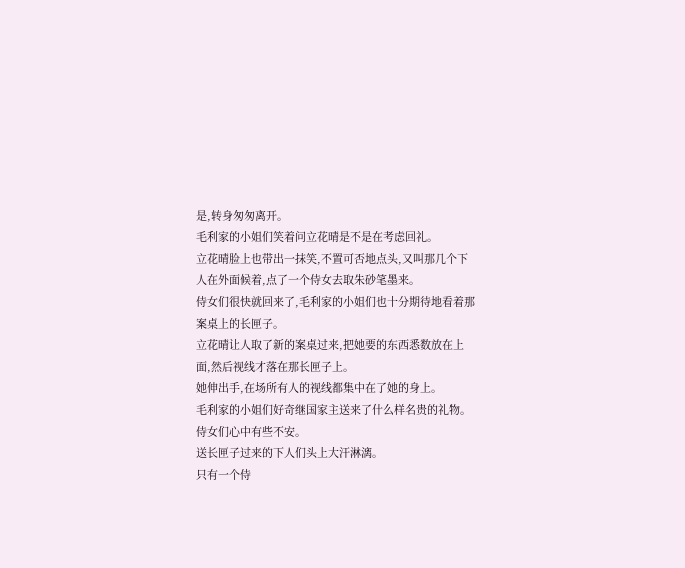是,转身匆匆离开。
毛利家的小姐们笑着问立花晴是不是在考虑回礼。
立花晴脸上也带出一抹笑,不置可否地点头,又叫那几个下人在外面候着,点了一个侍女去取朱砂笔墨来。
侍女们很快就回来了,毛利家的小姐们也十分期待地看着那案桌上的长匣子。
立花晴让人取了新的案桌过来,把她要的东西悉数放在上面,然后视线才落在那长匣子上。
她伸出手,在场所有人的视线都集中在了她的身上。
毛利家的小姐们好奇继国家主送来了什么样名贵的礼物。
侍女们心中有些不安。
送长匣子过来的下人们头上大汗淋漓。
只有一个侍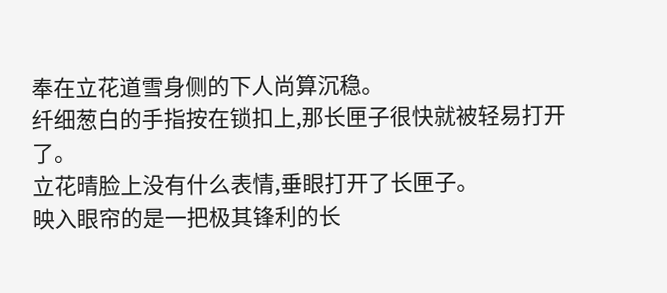奉在立花道雪身侧的下人尚算沉稳。
纤细葱白的手指按在锁扣上,那长匣子很快就被轻易打开了。
立花晴脸上没有什么表情,垂眼打开了长匣子。
映入眼帘的是一把极其锋利的长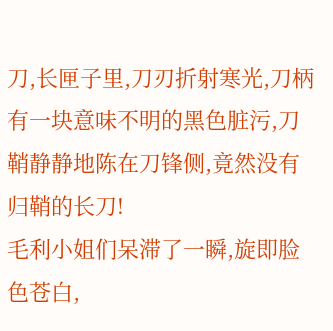刀,长匣子里,刀刃折射寒光,刀柄有一块意味不明的黑色脏污,刀鞘静静地陈在刀锋侧,竟然没有归鞘的长刀!
毛利小姐们呆滞了一瞬,旋即脸色苍白,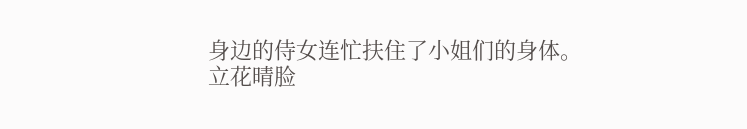身边的侍女连忙扶住了小姐们的身体。
立花晴脸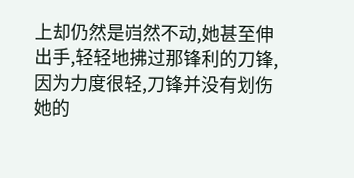上却仍然是岿然不动,她甚至伸出手,轻轻地拂过那锋利的刀锋,因为力度很轻,刀锋并没有划伤她的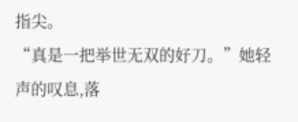指尖。
“真是一把举世无双的好刀。”她轻声的叹息,落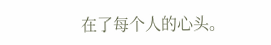在了每个人的心头。